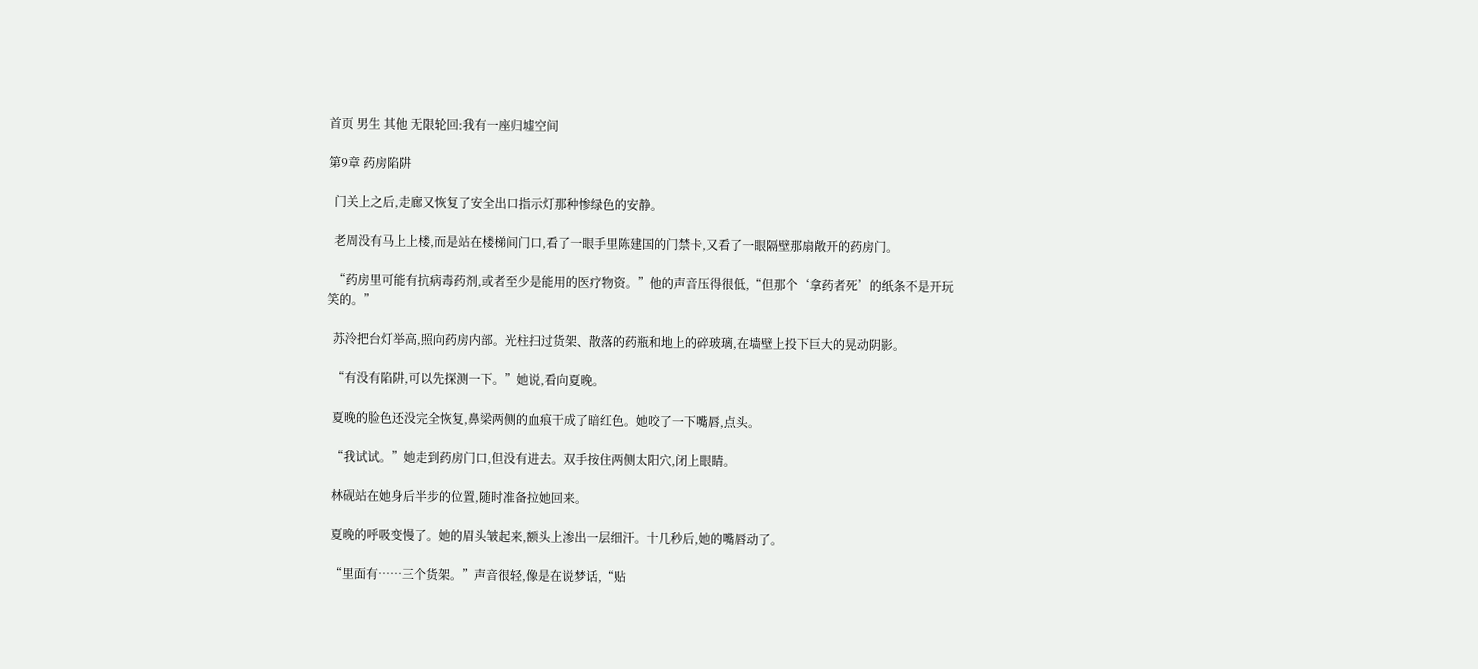首页 男生 其他 无限轮回:我有一座归墟空间

第9章 药房陷阱

  门关上之后,走廊又恢复了安全出口指示灯那种惨绿色的安静。

  老周没有马上上楼,而是站在楼梯间门口,看了一眼手里陈建国的门禁卡,又看了一眼隔壁那扇敞开的药房门。

  “药房里可能有抗病毒药剂,或者至少是能用的医疗物资。”他的声音压得很低,“但那个‘拿药者死’的纸条不是开玩笑的。”

  苏泠把台灯举高,照向药房内部。光柱扫过货架、散落的药瓶和地上的碎玻璃,在墙壁上投下巨大的晃动阴影。

  “有没有陷阱,可以先探测一下。”她说,看向夏晚。

  夏晚的脸色还没完全恢复,鼻梁两侧的血痕干成了暗红色。她咬了一下嘴唇,点头。

  “我试试。”她走到药房门口,但没有进去。双手按住两侧太阳穴,闭上眼睛。

  林砚站在她身后半步的位置,随时准备拉她回来。

  夏晚的呼吸变慢了。她的眉头皱起来,额头上渗出一层细汗。十几秒后,她的嘴唇动了。

  “里面有……三个货架。”声音很轻,像是在说梦话,“贴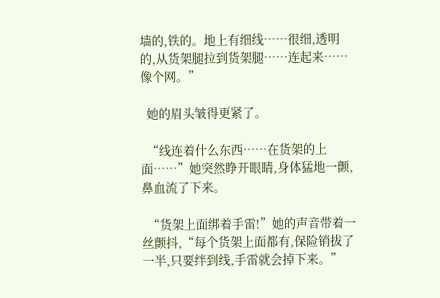墙的,铁的。地上有细线……很细,透明的,从货架腿拉到货架腿……连起来……像个网。”

  她的眉头皱得更紧了。

  “线连着什么东西……在货架的上面……”她突然睁开眼睛,身体猛地一颤,鼻血流了下来。

  “货架上面绑着手雷!”她的声音带着一丝颤抖,“每个货架上面都有,保险销拔了一半,只要绊到线,手雷就会掉下来。”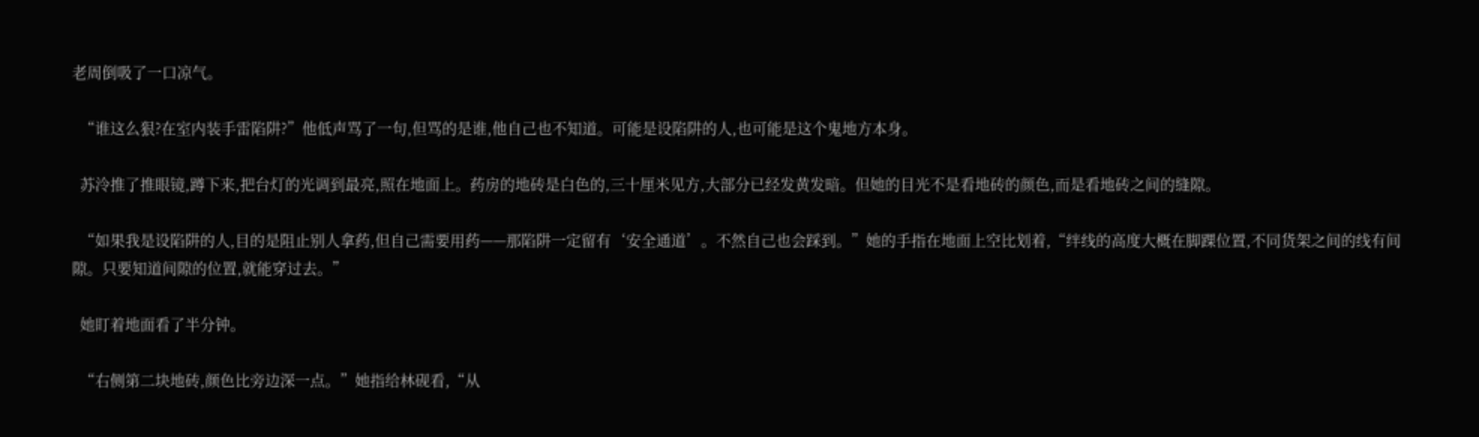老周倒吸了一口凉气。

  “谁这么狠?在室内装手雷陷阱?”他低声骂了一句,但骂的是谁,他自己也不知道。可能是设陷阱的人,也可能是这个鬼地方本身。

  苏泠推了推眼镜,蹲下来,把台灯的光调到最亮,照在地面上。药房的地砖是白色的,三十厘米见方,大部分已经发黄发暗。但她的目光不是看地砖的颜色,而是看地砖之间的缝隙。

  “如果我是设陷阱的人,目的是阻止别人拿药,但自己需要用药——那陷阱一定留有‘安全通道’。不然自己也会踩到。”她的手指在地面上空比划着,“绊线的高度大概在脚踝位置,不同货架之间的线有间隙。只要知道间隙的位置,就能穿过去。”

  她盯着地面看了半分钟。

  “右侧第二块地砖,颜色比旁边深一点。”她指给林砚看,“从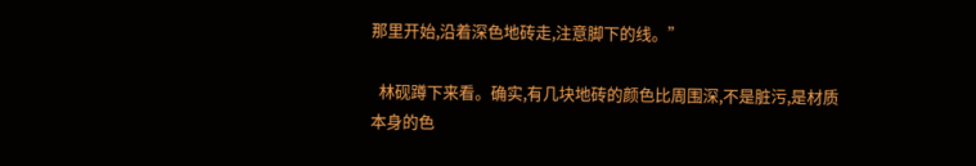那里开始,沿着深色地砖走,注意脚下的线。”

  林砚蹲下来看。确实,有几块地砖的颜色比周围深,不是脏污,是材质本身的色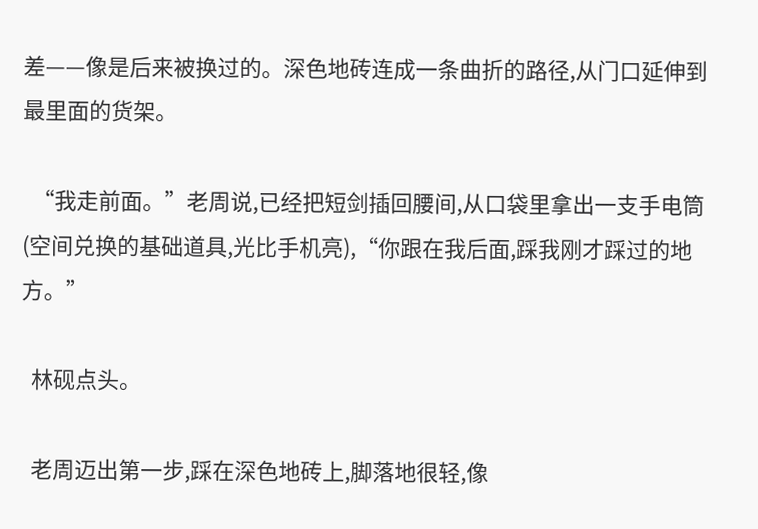差——像是后来被换过的。深色地砖连成一条曲折的路径,从门口延伸到最里面的货架。

  “我走前面。”老周说,已经把短剑插回腰间,从口袋里拿出一支手电筒(空间兑换的基础道具,光比手机亮),“你跟在我后面,踩我刚才踩过的地方。”

  林砚点头。

  老周迈出第一步,踩在深色地砖上,脚落地很轻,像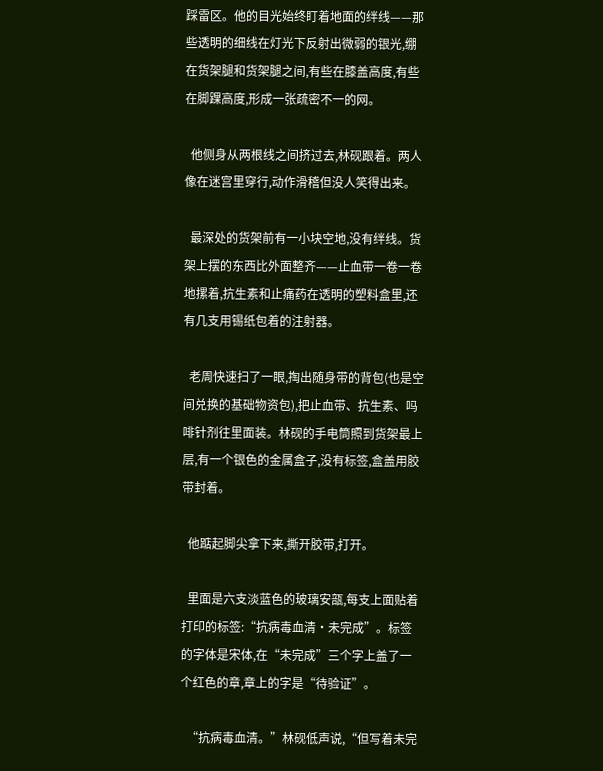踩雷区。他的目光始终盯着地面的绊线——那些透明的细线在灯光下反射出微弱的银光,绷在货架腿和货架腿之间,有些在膝盖高度,有些在脚踝高度,形成一张疏密不一的网。

  他侧身从两根线之间挤过去,林砚跟着。两人像在迷宫里穿行,动作滑稽但没人笑得出来。

  最深处的货架前有一小块空地,没有绊线。货架上摆的东西比外面整齐——止血带一卷一卷地摞着,抗生素和止痛药在透明的塑料盒里,还有几支用锡纸包着的注射器。

  老周快速扫了一眼,掏出随身带的背包(也是空间兑换的基础物资包),把止血带、抗生素、吗啡针剂往里面装。林砚的手电筒照到货架最上层,有一个银色的金属盒子,没有标签,盒盖用胶带封着。

  他踮起脚尖拿下来,撕开胶带,打开。

  里面是六支淡蓝色的玻璃安瓿,每支上面贴着打印的标签:“抗病毒血清·未完成”。标签的字体是宋体,在“未完成”三个字上盖了一个红色的章,章上的字是“待验证”。

  “抗病毒血清。”林砚低声说,“但写着未完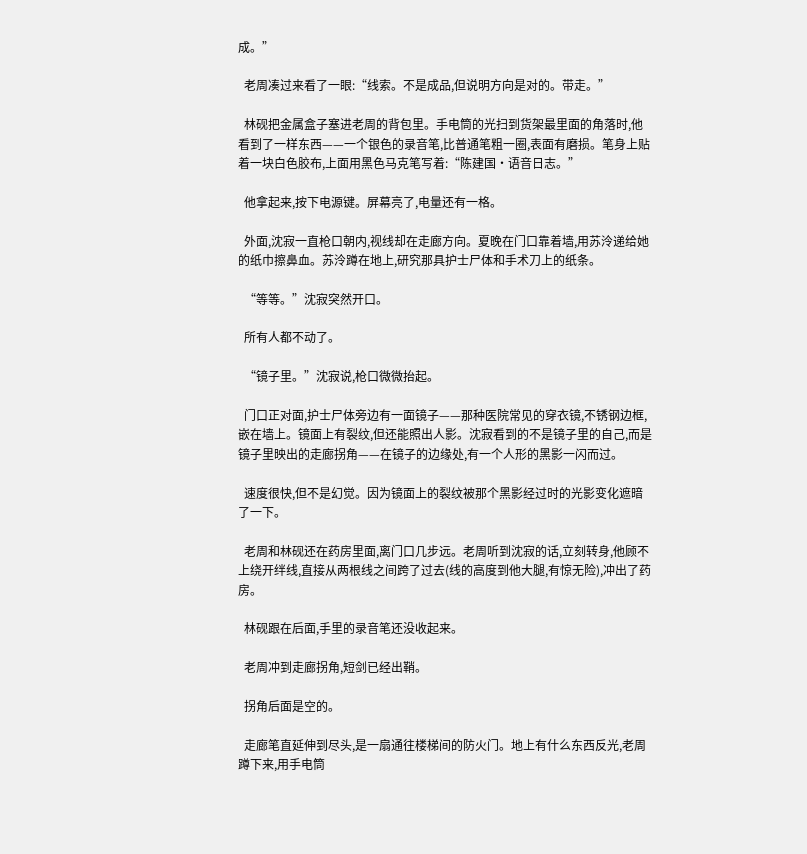成。”

  老周凑过来看了一眼:“线索。不是成品,但说明方向是对的。带走。”

  林砚把金属盒子塞进老周的背包里。手电筒的光扫到货架最里面的角落时,他看到了一样东西——一个银色的录音笔,比普通笔粗一圈,表面有磨损。笔身上贴着一块白色胶布,上面用黑色马克笔写着:“陈建国·语音日志。”

  他拿起来,按下电源键。屏幕亮了,电量还有一格。

  外面,沈寂一直枪口朝内,视线却在走廊方向。夏晚在门口靠着墙,用苏泠递给她的纸巾擦鼻血。苏泠蹲在地上,研究那具护士尸体和手术刀上的纸条。

  “等等。”沈寂突然开口。

  所有人都不动了。

  “镜子里。”沈寂说,枪口微微抬起。

  门口正对面,护士尸体旁边有一面镜子——那种医院常见的穿衣镜,不锈钢边框,嵌在墙上。镜面上有裂纹,但还能照出人影。沈寂看到的不是镜子里的自己,而是镜子里映出的走廊拐角——在镜子的边缘处,有一个人形的黑影一闪而过。

  速度很快,但不是幻觉。因为镜面上的裂纹被那个黑影经过时的光影变化遮暗了一下。

  老周和林砚还在药房里面,离门口几步远。老周听到沈寂的话,立刻转身,他顾不上绕开绊线,直接从两根线之间跨了过去(线的高度到他大腿,有惊无险),冲出了药房。

  林砚跟在后面,手里的录音笔还没收起来。

  老周冲到走廊拐角,短剑已经出鞘。

  拐角后面是空的。

  走廊笔直延伸到尽头,是一扇通往楼梯间的防火门。地上有什么东西反光,老周蹲下来,用手电筒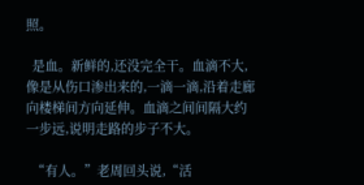照。

  是血。新鲜的,还没完全干。血滴不大,像是从伤口渗出来的,一滴一滴,沿着走廊向楼梯间方向延伸。血滴之间间隔大约一步远,说明走路的步子不大。

  “有人。”老周回头说,“活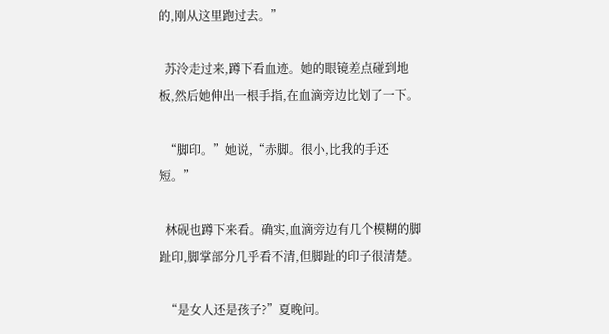的,刚从这里跑过去。”

  苏泠走过来,蹲下看血迹。她的眼镜差点碰到地板,然后她伸出一根手指,在血滴旁边比划了一下。

  “脚印。”她说,“赤脚。很小,比我的手还短。”

  林砚也蹲下来看。确实,血滴旁边有几个模糊的脚趾印,脚掌部分几乎看不清,但脚趾的印子很清楚。

  “是女人还是孩子?”夏晚问。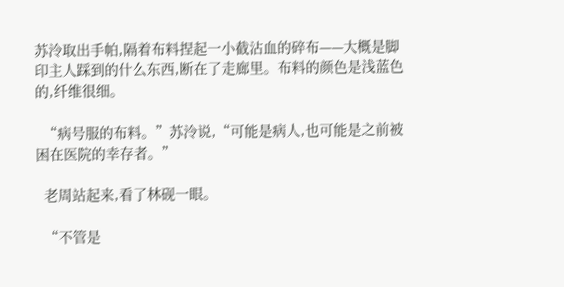苏泠取出手帕,隔着布料捏起一小截沾血的碎布——大概是脚印主人踩到的什么东西,断在了走廊里。布料的颜色是浅蓝色的,纤维很细。

  “病号服的布料。”苏泠说,“可能是病人,也可能是之前被困在医院的幸存者。”

  老周站起来,看了林砚一眼。

  “不管是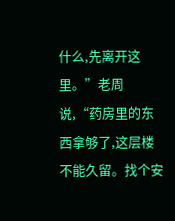什么,先离开这里。”老周说,“药房里的东西拿够了,这层楼不能久留。找个安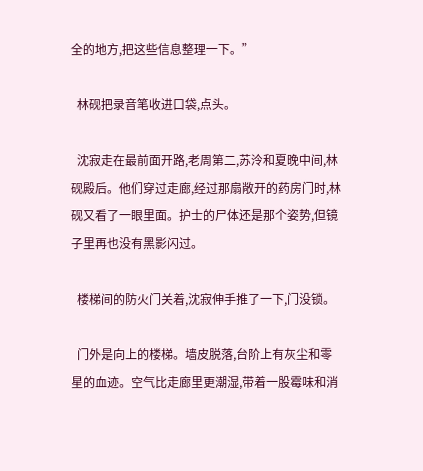全的地方,把这些信息整理一下。”

  林砚把录音笔收进口袋,点头。

  沈寂走在最前面开路,老周第二,苏泠和夏晚中间,林砚殿后。他们穿过走廊,经过那扇敞开的药房门时,林砚又看了一眼里面。护士的尸体还是那个姿势,但镜子里再也没有黑影闪过。

  楼梯间的防火门关着,沈寂伸手推了一下,门没锁。

  门外是向上的楼梯。墙皮脱落,台阶上有灰尘和零星的血迹。空气比走廊里更潮湿,带着一股霉味和消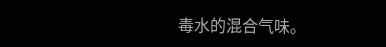毒水的混合气味。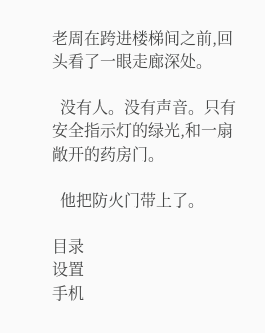老周在跨进楼梯间之前,回头看了一眼走廊深处。

  没有人。没有声音。只有安全指示灯的绿光,和一扇敞开的药房门。

  他把防火门带上了。

目录
设置
手机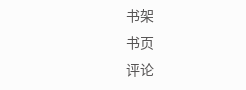书架
书页
评论